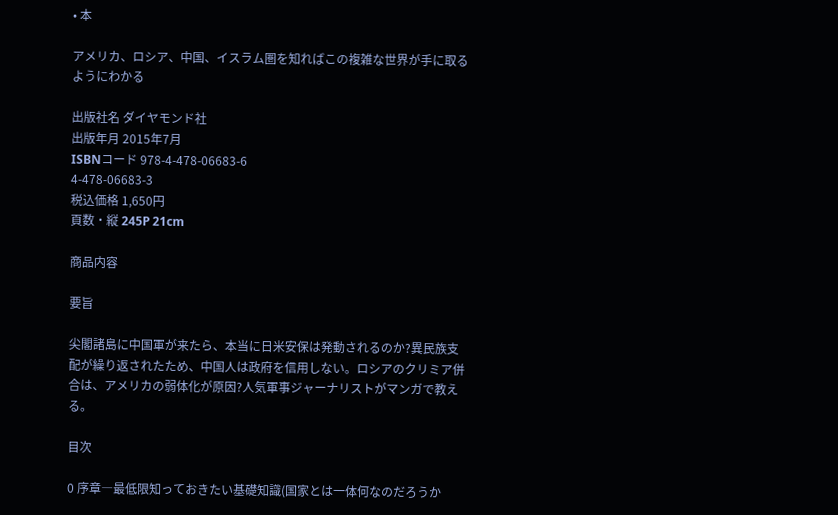• 本

アメリカ、ロシア、中国、イスラム圏を知ればこの複雑な世界が手に取るようにわかる

出版社名 ダイヤモンド社
出版年月 2015年7月
ISBNコード 978-4-478-06683-6
4-478-06683-3
税込価格 1,650円
頁数・縦 245P 21cm

商品内容

要旨

尖閣諸島に中国軍が来たら、本当に日米安保は発動されるのか?異民族支配が繰り返されたため、中国人は政府を信用しない。ロシアのクリミア併合は、アメリカの弱体化が原因?人気軍事ジャーナリストがマンガで教える。

目次

0 序章―最低限知っておきたい基礎知識(国家とは一体何なのだろうか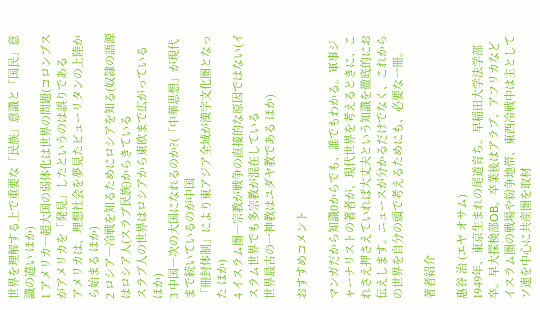世界を理解する上で重要な「民族」意識と「国民」意識の違い ほか)
1 アメリカ―超大国の弱体化は世界の問題(コロンブスがアメリカを「発見」したというのは誤りである
アメリカは、理想社会を夢見たピューリタンの上陸から始まる ほか)
2 ロシア―冷戦を知るためにロシアを知る(奴隷の語源はロシア人(スラブ民族)からきている
スラブ人の世界はロシアから東欧まで広がっている ほか)
3 中国―次の大国になれるのか?(「中華思想」が現代まで続いているのが中国
「冊封体制」により東アジア全域が漢字文化圏となった ほか)
4 イスラム圏―宗教が戦争の直接的な原因ではない(イスラム世界でも多宗教が混在している
世界最古の一神教はユダヤ教である ほか)

おすすめコメント

マンガだから知識0からでも、誰でもわかる。軍事ジャーナリストの著者が、現代世界を考えるときに、これさえ押さえていれば大丈夫という知識を徹底的にお伝えします。ニュースが分かるだけでなく、これからの世界を自分の頭で考えるためにも、必要な一冊。

著者紹介

惠谷 治 (エヤ オサム)
1949年、東京生まれの尾道育ち。早稲田大学法学部卒。早大探検部OB。卒業後はアラブ、アフリカなどイスラム圏の戦場や紛争地帯、東西冷戦中は主としてソ連を中心に共産圏を取材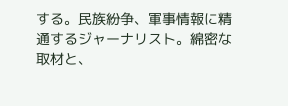する。民族紛争、軍事情報に精通するジャーナリスト。綿密な取材と、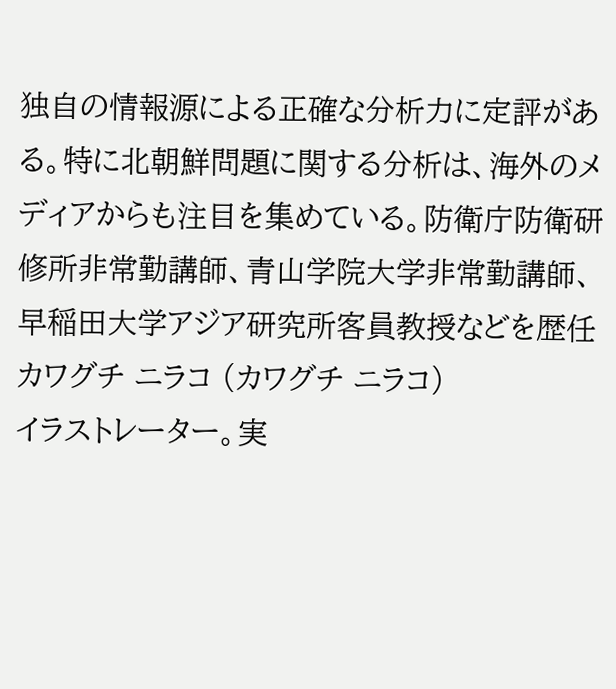独自の情報源による正確な分析力に定評がある。特に北朝鮮問題に関する分析は、海外のメディアからも注目を集めている。防衛庁防衛研修所非常勤講師、青山学院大学非常勤講師、早稲田大学アジア研究所客員教授などを歴任
カワグチ ニラコ (カワグチ ニラコ)
イラストレーター。実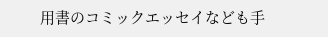用書のコミックエッセイなども手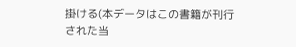掛ける(本データはこの書籍が刊行された当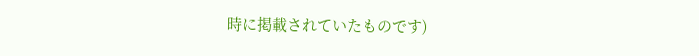時に掲載されていたものです)